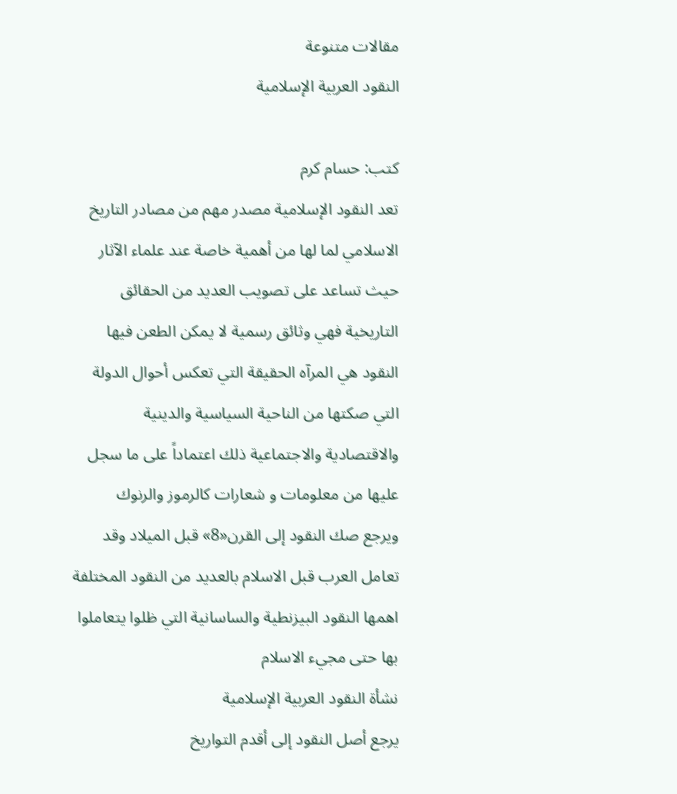مقالات متنوعة
النقود العربية الإسلامية

كتب: حسام كرم
تعد النقود الإسلامية مصدر مهم من مصادر التاريخ الاسلامي لما لها من أهمية خاصة عند علماء الآثار حيث تساعد على تصويب العديد من الحقائق التاريخية فهي وثائق رسمية لا يمكن الطعن فيها
النقود هي المرآه الحقيقة التي تعكس أحوال الدولة التي صكتها من الناحية السياسية والدينية والاقتصادية والاجتماعية ذلك اعتماداً على ما سجل عليها من معلومات و شعارات كالرموز والرنوك
ويرجع صك النقود إلى القرن«8» قبل الميلاد وقد تعامل العرب قبل الاسلام بالعديد من النقود المختلفة اهمها النقود البيزنطية والساسانية التي ظلوا يتعاملوا بها حتى مجيء الاسلام
نشأة النقود العربية الإسلامية
يرجع أصل النقود إلى أقدم التواريخ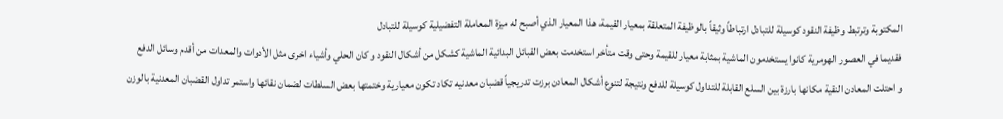المكتوبة وترتبط وظيفة النقود كوسيلة للتبادل ارتباطاً وثيقاً بالوظيفة المتعلقة بمعيار القيمة، هذا المعيار الذي أصبح له ميزة المعاملة التفضيلية كوسيلة للتبادل
فقديما في العصور الهومرية كانوا يستخدمون الماشية بمثابة معيار للقيمة وحتى وقت متأخر استخدمت بعض القبائل البدائية الماشية كشكل من أشكال النقود و كان الحلي وأشياء اخرى مثل الأدوات والمعدات من أقدم وسائل الدفع
و احتلت المعادن النقية مكانها بارزة بين السلع القابلة للتداول كوسيلة للدفع ونتيجة لتنوع أشكال المعادن برزت تدريجياً قضبان معدنيه تكاد تكون معيارية وختمتها بعض السلطات لضمان نقائها واستمر تداول القضبان المعدنية بالوزن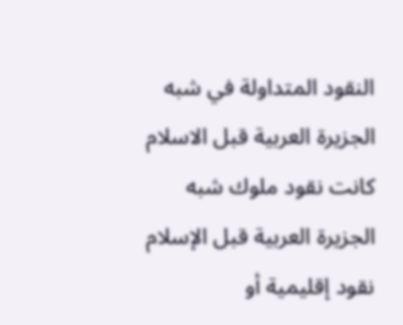النقود المتداولة في شبه الجزيرة العربية قبل الاسلام
كانت نقود ملوك شبه الجزيرة العربية قبل الإسلام نقود إقليمية أو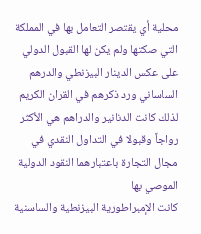محلية أي يقتصر التعامل بها في المملكة التي صكتها ولم يكن لها القبول الدولي على عكس الدينار البيزنطي والدرهم الساساني ورد ذكرهم في القران الكريم لذلك كانت الدنانير والدراهم هي الأكثر رواجاً وقبولا في التداول النقدي في مجال التجارة باعتبارهما النقود الدولية الموصي بها
كانت الإمبراطورية البيزنطية والساسنية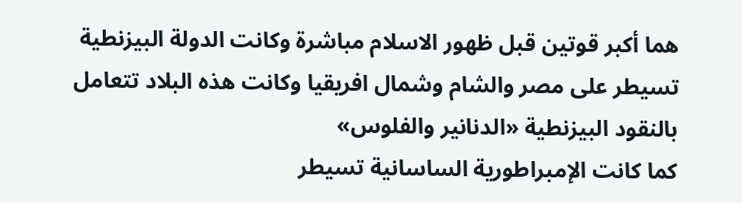هما أكبر قوتين قبل ظهور الاسلام مباشرة وكانت الدولة البيزنطية تسيطر على مصر والشام وشمال افريقيا وكانت هذه البلاد تتعامل بالنقود البيزنطية «الدنانير والفلوس»
كما كانت الإمبراطورية الساسانية تسيطر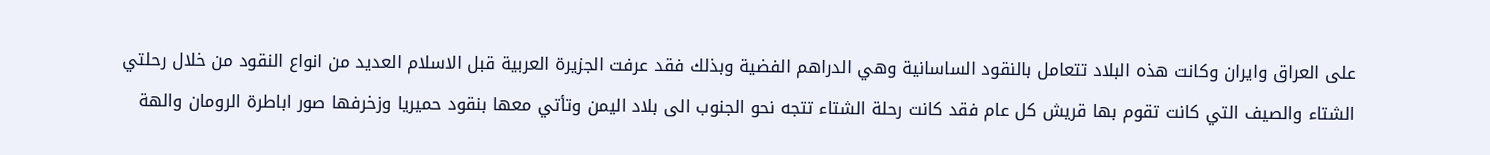على العراق وايران وكانت هذه البلاد تتعامل بالنقود الساسانية وهي الدراهم الفضية وبذلك فقد عرفت الجزيرة العربية قبل الاسلام العديد من انواع النقود من خلال رحلتي الشتاء والصيف التي كانت تقوم بها قريش كل عام فقد كانت رحلة الشتاء تتجه نحو الجنوب الى بلاد اليمن وتأتي معها بنقود حميريا وزخرفها صور اباطرة الرومان والهة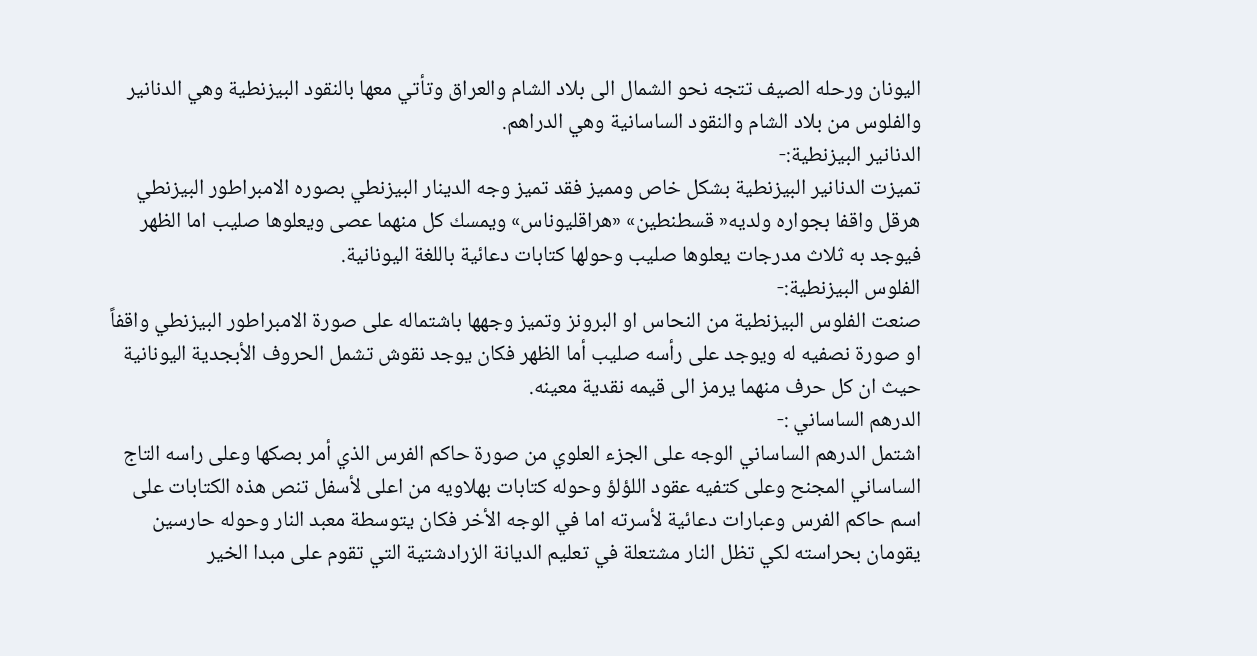اليونان ورحله الصيف تتجه نحو الشمال الى بلاد الشام والعراق وتأتي معها بالنقود البيزنطية وهي الدنانير والفلوس من بلاد الشام والنقود الساسانية وهي الدراهم.
الدنانير البيزنطية:-
تميزت الدنانير البيزنطية بشكل خاص ومميز فقد تميز وجه الدينار البيزنطي بصوره الامبراطور البيزنطي هرقل واقفا بجواره ولديه« قسطنطين» «هراقليوناس» ويمسك كل منهما عصى ويعلوها صليب اما الظهر فيوجد به ثلاث مدرجات يعلوها صليب وحولها كتابات دعائية باللغة اليونانية.
الفلوس البيزنطية:-
صنعت الفلوس البيزنطية من النحاس او البرونز وتميز وجهها باشتماله على صورة الامبراطور البيزنطي واقفاً او صورة نصفيه له ويوجد على رأسه صليب أما الظهر فكان يوجد نقوش تشمل الحروف الأبجدية اليونانية حيث ان كل حرف منهما يرمز الى قيمه نقدية معينه.
الدرهم الساساني :-
اشتمل الدرهم الساساني الوجه على الجزء العلوي من صورة حاكم الفرس الذي أمر بصكها وعلى راسه التاج الساساني المجنح وعلى كتفيه عقود اللؤلؤ وحوله كتابات بهلاويه من اعلى لأسفل تنص هذه الكتابات على اسم حاكم الفرس وعبارات دعائية لأسرته اما في الوجه الأخر فكان يتوسطة معبد النار وحوله حارسين يقومان بحراسته لكي تظل النار مشتعلة في تعليم الديانة الزرادشتية التي تقوم على مبدا الخير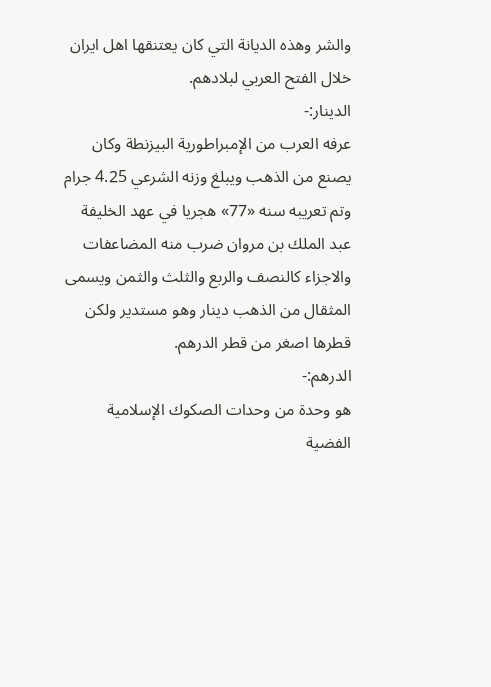والشر وهذه الديانة التي كان يعتنقها اهل ايران خلال الفتح العربي لبلادهم.
الدينار:-
عرفه العرب من الإمبراطورية البيزنطة وكان يصنع من الذهب ويبلغ وزنه الشرعي 4.25 جرام وتم تعريبه سنه «77» هجريا في عهد الخليفة عبد الملك بن مروان ضرب منه المضاعفات والاجزاء كالنصف والربع والثلث والثمن ويسمى المثقال من الذهب دينار وهو مستدير ولكن قطرها اصغر من قطر الدرهم.
الدرهم:-
هو وحدة من وحدات الصكوك الإسلامية الفضية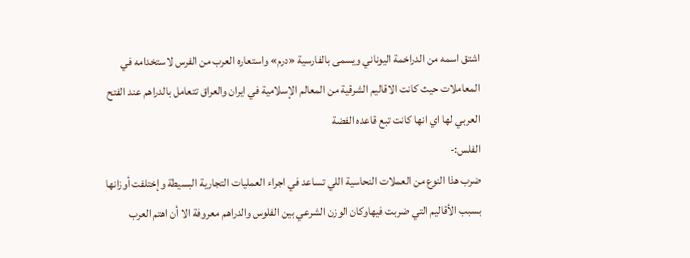اشتق اسمه من الدراخمة اليوناني ويسمى بالفارسية «درم» واستعاره العرب من الفرس لاستخدامه في المعاملات حيث كانت الاقاليم الشرقية من المعالم الإسلامية في ايران والعراق تتعامل بالدراهم عند الفتح العربي لها اي انها كانت تبع قاعده الفضة
الفلس:-
ضرب هذا النوع من العملات النحاسية اللي تساعد في اجراء العمليات التجارية البسيطة وإختلفت أوزانها بسبب الأقاليم التي ضربت فيهاوكان الوزن الشرعي بين الفلوس والدراهم معروفة الا أن اهتم العرب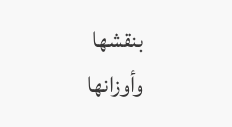بنقشها وأوزانها